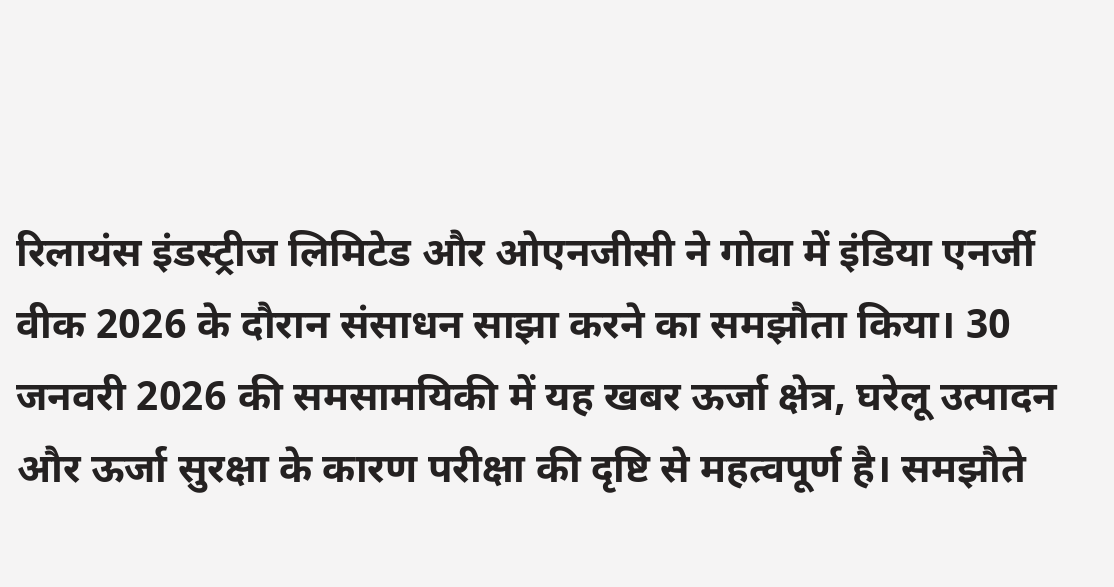रिलायंस इंडस्ट्रीज लिमिटेड और ओएनजीसी ने गोवा में इंडिया एनर्जी वीक 2026 के दौरान संसाधन साझा करने का समझौता किया। 30 जनवरी 2026 की समसामयिकी में यह खबर ऊर्जा क्षेत्र, घरेलू उत्पादन और ऊर्जा सुरक्षा के कारण परीक्षा की दृष्टि से महत्वपूर्ण है। समझौते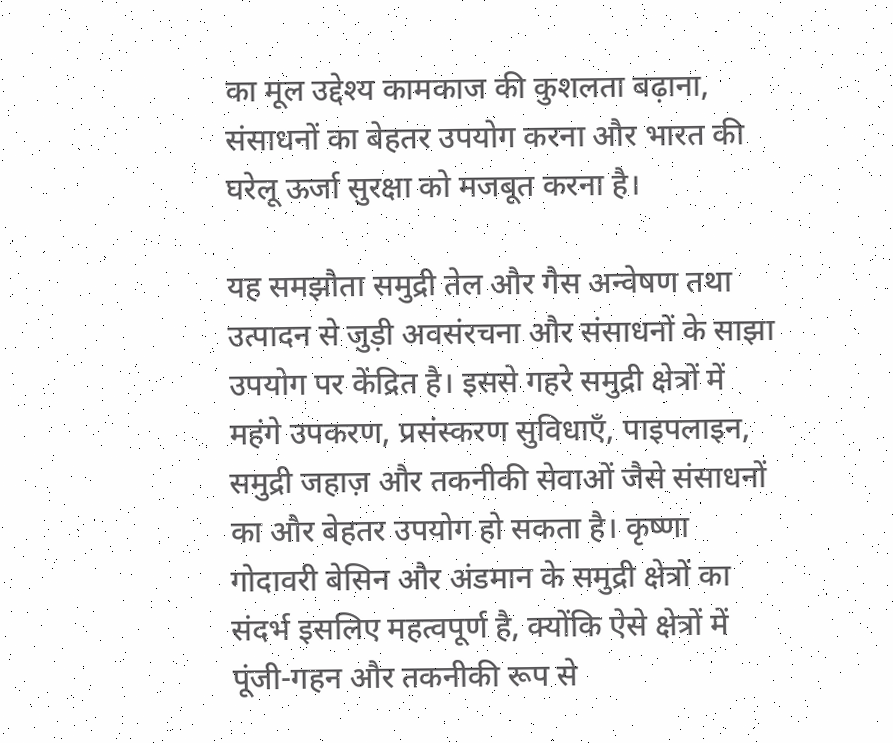का मूल उद्देश्य कामकाज की कुशलता बढ़ाना, संसाधनों का बेहतर उपयोग करना और भारत की घरेलू ऊर्जा सुरक्षा को मजबूत करना है।

यह समझौता समुद्री तेल और गैस अन्वेषण तथा उत्पादन से जुड़ी अवसंरचना और संसाधनों के साझा उपयोग पर केंद्रित है। इससे गहरे समुद्री क्षेत्रों में महंगे उपकरण, प्रसंस्करण सुविधाएँ, पाइपलाइन, समुद्री जहाज़ और तकनीकी सेवाओं जैसे संसाधनों का और बेहतर उपयोग हो सकता है। कृष्णा गोदावरी बेसिन और अंडमान के समुद्री क्षेत्रों का संदर्भ इसलिए महत्वपूर्ण है, क्योंकि ऐसे क्षेत्रों में पूंजी-गहन और तकनीकी रूप से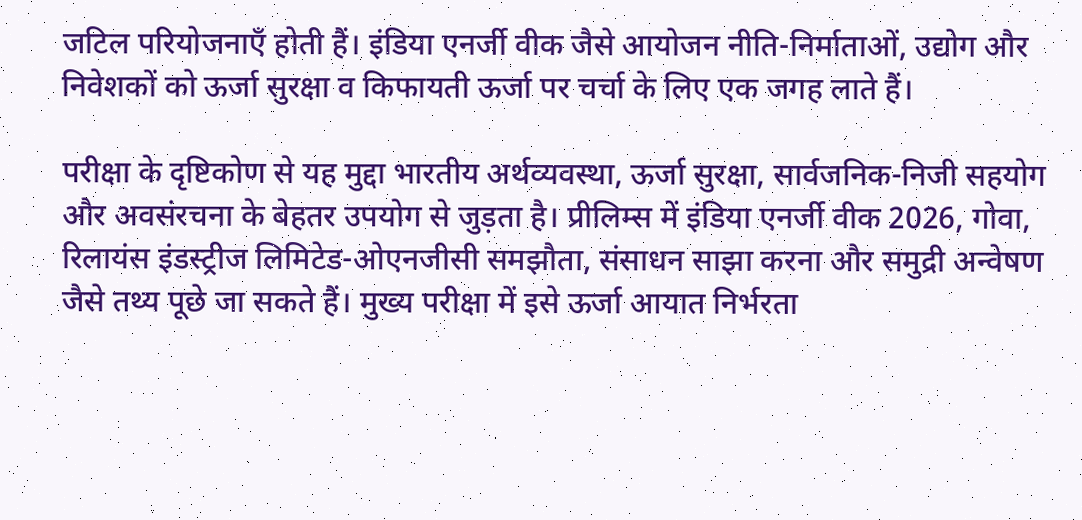जटिल परियोजनाएँ होती हैं। इंडिया एनर्जी वीक जैसे आयोजन नीति-निर्माताओं, उद्योग और निवेशकों को ऊर्जा सुरक्षा व किफायती ऊर्जा पर चर्चा के लिए एक जगह लाते हैं।

परीक्षा के दृष्टिकोण से यह मुद्दा भारतीय अर्थव्यवस्था, ऊर्जा सुरक्षा, सार्वजनिक-निजी सहयोग और अवसंरचना के बेहतर उपयोग से जुड़ता है। प्रीलिम्स में इंडिया एनर्जी वीक 2026, गोवा, रिलायंस इंडस्ट्रीज लिमिटेड-ओएनजीसी समझौता, संसाधन साझा करना और समुद्री अन्वेषण जैसे तथ्य पूछे जा सकते हैं। मुख्य परीक्षा में इसे ऊर्जा आयात निर्भरता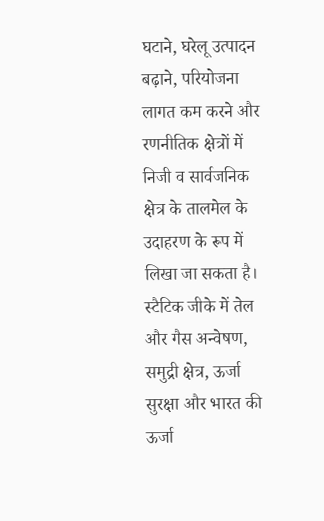घटाने, घरेलू उत्पादन बढ़ाने, परियोजना लागत कम करने और रणनीतिक क्षेत्रों में निजी व सार्वजनिक क्षेत्र के तालमेल के उदाहरण के रूप में लिखा जा सकता है। स्टैटिक जीके में तेल और गैस अन्वेषण, समुद्री क्षेत्र, ऊर्जा सुरक्षा और भारत की ऊर्जा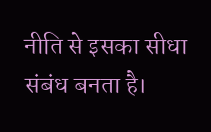नीति से इसका सीधा संबंध बनता है।